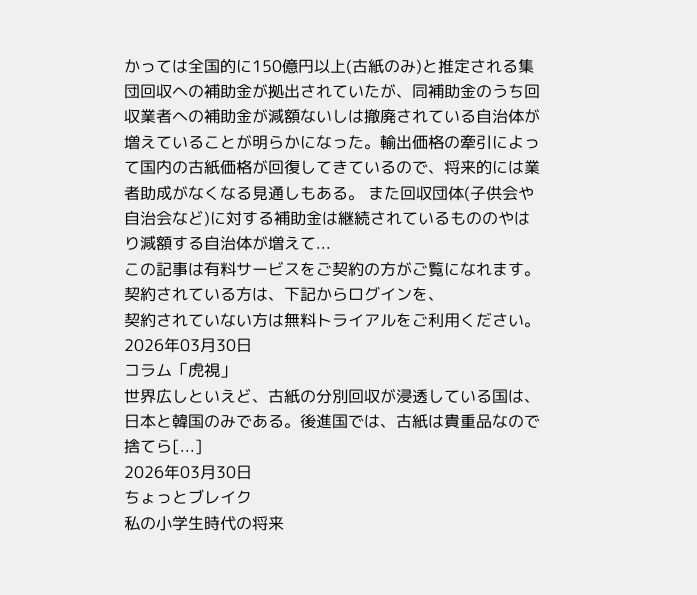かっては全国的に150億円以上(古紙のみ)と推定される集団回収への補助金が拠出されていたが、同補助金のうち回収業者への補助金が減額ないしは撤廃されている自治体が増えていることが明らかになった。輸出価格の牽引によって国内の古紙価格が回復してきているので、将来的には業者助成がなくなる見通しもある。 また回収団体(子供会や自治会など)に対する補助金は継続されているもののやはり減額する自治体が増えて...
この記事は有料サービスをご契約の方がご覧になれます。
契約されている方は、下記からログインを、
契約されていない方は無料トライアルをご利用ください。
2026年03月30日
コラム「虎視」
世界広しといえど、古紙の分別回収が浸透している国は、日本と韓国のみである。後進国では、古紙は貴重品なので捨てら[...]
2026年03月30日
ちょっとブレイク
私の小学生時代の将来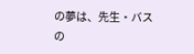の夢は、先生・バスの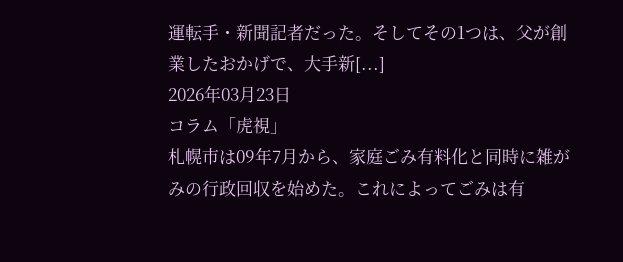運転手・新聞記者だった。そしてその1つは、父が創業したおかげで、大手新[...]
2026年03月23日
コラム「虎視」
札幌市は09年7月から、家庭ごみ有料化と同時に雑がみの行政回収を始めた。これによってごみは有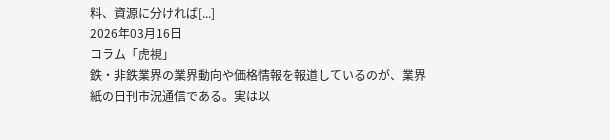料、資源に分ければ[...]
2026年03月16日
コラム「虎視」
鉄・非鉄業界の業界動向や価格情報を報道しているのが、業界紙の日刊市況通信である。実は以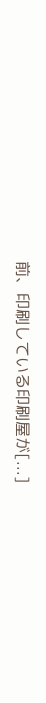前、印刷している印刷屋が[...]